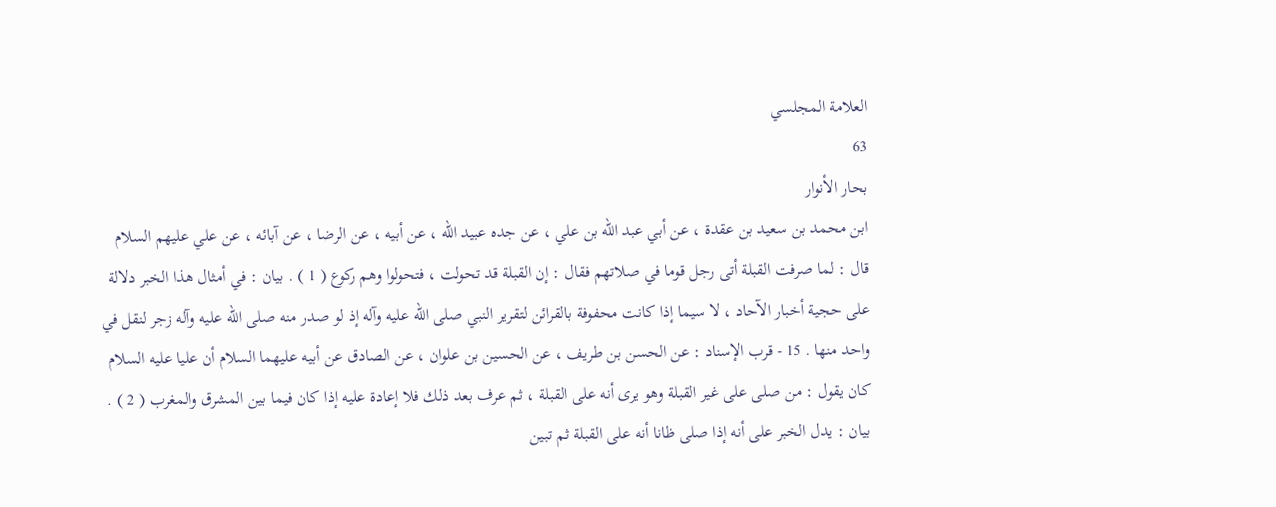العلامة المجلسي
63
بحار الأنوار
ابن محمد بن سعيد بن عقدة ، عن أبي عبد الله بن علي ، عن جده عبيد الله ، عن أبيه ، عن الرضا ، عن آبائه ، عن علي عليهم السلام قال : لما صرفت القبلة أتى رجل قوما في صلاتهم فقال : إن القبلة قد تحولت ، فتحولوا وهم ركوع ( 1 ) . بيان : في أمثال هذا الخبر دلالة على حجية أخبار الآحاد ، لا سيما إذا كانت محفوفة بالقرائن لتقرير النبي صلى الله عليه وآله إذ لو صدر منه صلى الله عليه وآله زجر لنقل في واحد منها . 15 - قرب الإسناد : عن الحسن بن طريف ، عن الحسين بن علوان ، عن الصادق عن أبيه عليهما السلام أن عليا عليه السلام كان يقول : من صلى على غير القبلة وهو يرى أنه على القبلة ، ثم عرف بعد ذلك فلا إعادة عليه إذا كان فيما بين المشرق والمغرب ( 2 ) . بيان : يدل الخبر على أنه إذا صلى ظانا أنه على القبلة ثم تبين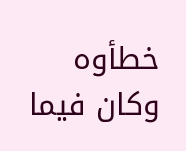خطأوه وكان فيما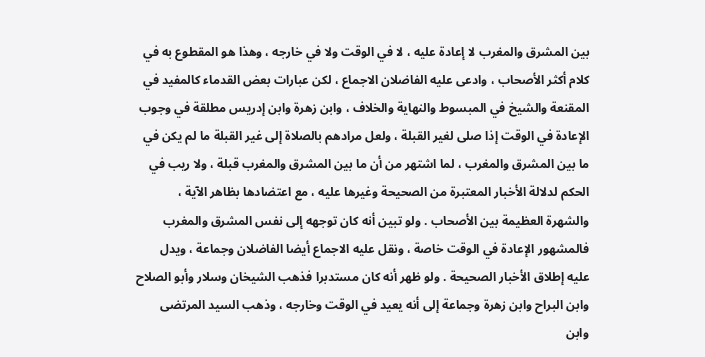بين المشرق والمغرب لا إعادة عليه ، لا في الوقت ولا في خارجه ، وهذا هو المقطوع به في كلام أكثر الأصحاب ، وادعى عليه الفاضلان الاجماع ، لكن عبارات بعض القدماء كالمفيد في المقنعة والشيخ في المبسوط والنهاية والخلاف ، وابن زهرة وابن إدريس مطلقة في وجوب الإعادة في الوقت إذا صلى لغير القبلة ، ولعل مرادهم بالصلاة إلى غير القبلة ما لم يكن في ما بين المشرق والمغرب ، لما اشتهر من أن ما بين المشرق والمغرب قبلة ، ولا ريب في الحكم لدلالة الأخبار المعتبرة من الصحيحة وغيرها عليه ، مع اعتضادها بظاهر الآية ، والشهرة العظيمة بين الأصحاب . ولو تبين أنه كان توجهه إلى نفس المشرق والمغرب فالمشهور الإعادة في الوقت خاصة ، ونقل عليه الاجماع أيضا الفاضلان وجماعة ، ويدل عليه إطلاق الأخبار الصحيحة . ولو ظهر أنه كان مستدبرا فذهب الشيخان وسلار وأبو الصلاح وابن البراح وابن زهرة وجماعة إلى أنه يعيد في الوقت وخارجه ، وذهب السيد المرتضى وابن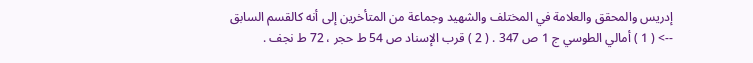إدريس والمحقق والعلامة في المختلف والشهيد وجماعة من المتأخرين إلى أنه كالقسم السابق
--> ( 1 ) أمالي الطوسي ج 1 ص 347 . ( 2 ) قرب الإسناد ص 54 ط حجر ، 72 ط نجف .